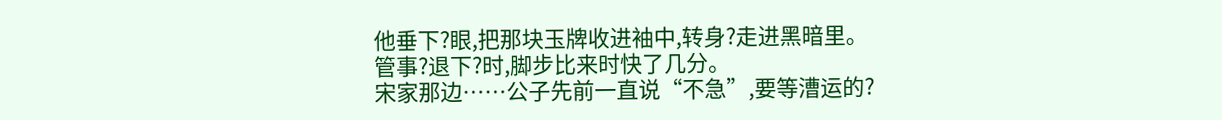他垂下?眼,把那块玉牌收进袖中,转身?走进黑暗里。
管事?退下?时,脚步比来时快了几分。
宋家那边……公子先前一直说“不急”,要等漕运的?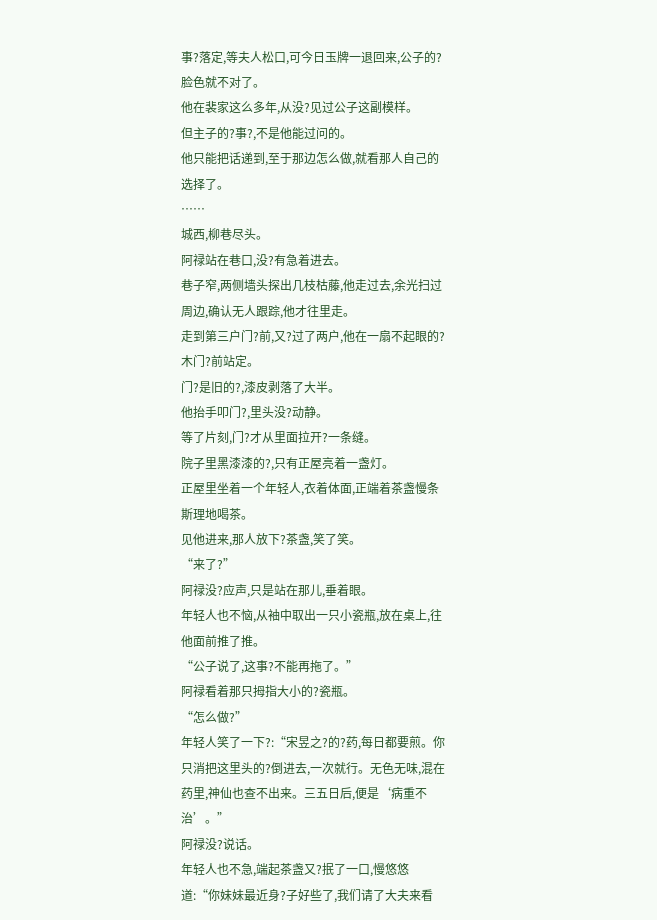事?落定,等夫人松口,可今日玉牌一退回来,公子的?脸色就不对了。
他在裴家这么多年,从没?见过公子这副模样。
但主子的?事?,不是他能过问的。
他只能把话递到,至于那边怎么做,就看那人自己的选择了。
……
城西,柳巷尽头。
阿禄站在巷口,没?有急着进去。
巷子窄,两侧墙头探出几枝枯藤,他走过去,余光扫过周边,确认无人跟踪,他才往里走。
走到第三户门?前,又?过了两户,他在一扇不起眼的?木门?前站定。
门?是旧的?,漆皮剥落了大半。
他抬手叩门?,里头没?动静。
等了片刻,门?才从里面拉开?一条缝。
院子里黑漆漆的?,只有正屋亮着一盏灯。
正屋里坐着一个年轻人,衣着体面,正端着茶盏慢条斯理地喝茶。
见他进来,那人放下?茶盏,笑了笑。
“来了?”
阿禄没?应声,只是站在那儿,垂着眼。
年轻人也不恼,从袖中取出一只小瓷瓶,放在桌上,往他面前推了推。
“公子说了,这事?不能再拖了。”
阿禄看着那只拇指大小的?瓷瓶。
“怎么做?”
年轻人笑了一下?:“宋昱之?的?药,每日都要煎。你只消把这里头的?倒进去,一次就行。无色无味,混在药里,神仙也查不出来。三五日后,便是‘病重不治’。”
阿禄没?说话。
年轻人也不急,端起茶盏又?抿了一口,慢悠悠道:“你妹妹最近身?子好些了,我们请了大夫来看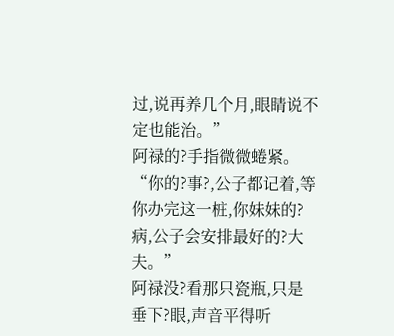过,说再养几个月,眼睛说不定也能治。”
阿禄的?手指微微蜷紧。
“你的?事?,公子都记着,等你办完这一桩,你妹妹的?病,公子会安排最好的?大夫。”
阿禄没?看那只瓷瓶,只是垂下?眼,声音平得听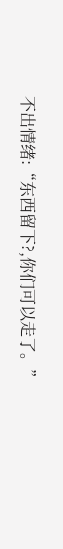不出情绪:“东西留下?,你们可以走了。”